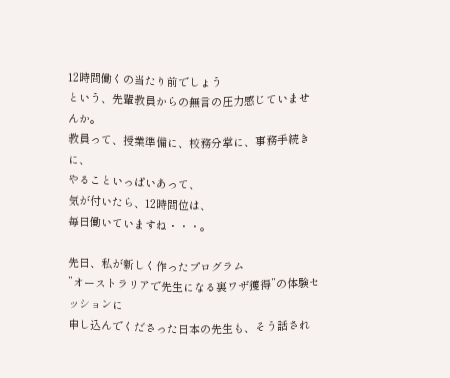12時間働くの当たり前でしょう
という、先輩教員からの無言の圧力感じていませんか。
教員って、授業準備に、校務分掌に、事務手続きに、
やることいっぱいあって、
気が付いたら、12時間位は、
毎日働いていますね・・・。

先日、私が新しく作ったプログラム
”オーストラリアで先生になる裏ワザ獲得”の体験セッションに
申し込んでくださった日本の先生も、そう話され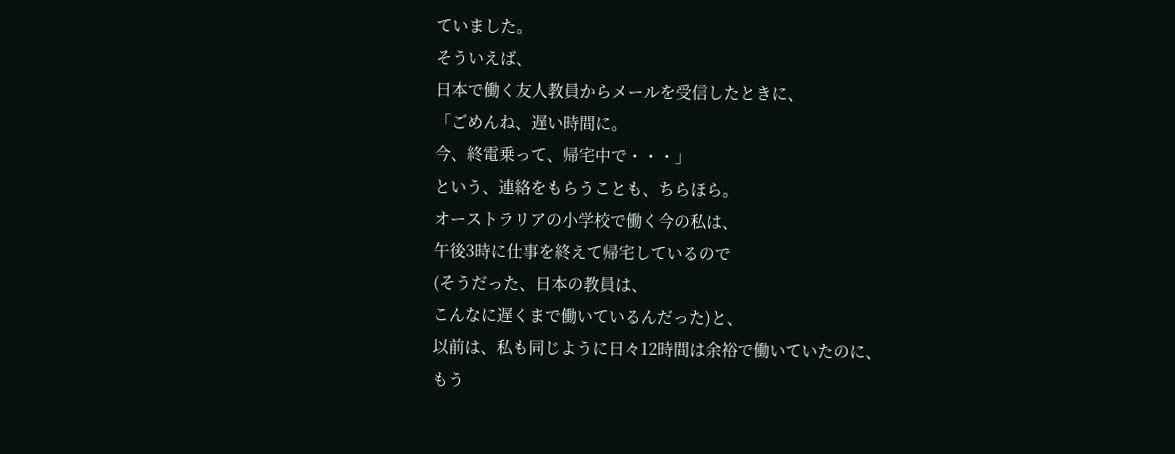ていました。
そういえば、
日本で働く友人教員からメールを受信したときに、
「ごめんね、遅い時間に。
今、終電乗って、帰宅中で・・・」
という、連絡をもらうことも、ちらほら。
オーストラリアの小学校で働く今の私は、
午後3時に仕事を終えて帰宅しているので
(そうだった、日本の教員は、
こんなに遅くまで働いているんだった)と、
以前は、私も同じように日々12時間は余裕で働いていたのに、
もう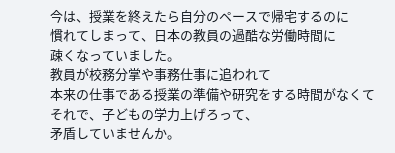今は、授業を終えたら自分のペースで帰宅するのに
慣れてしまって、日本の教員の過酷な労働時間に
疎くなっていました。
教員が校務分掌や事務仕事に追われて
本来の仕事である授業の準備や研究をする時間がなくて
それで、子どもの学力上げろって、
矛盾していませんか。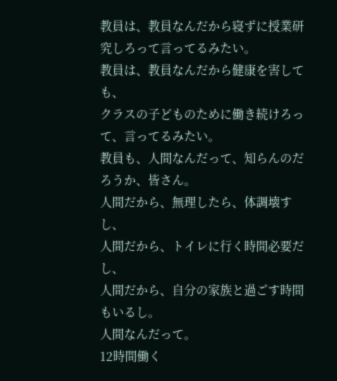教員は、教員なんだから寝ずに授業研究しろって言ってるみたい。
教員は、教員なんだから健康を害しても、
クラスの子どものために働き続けろって、言ってるみたい。
教員も、人間なんだって、知らんのだろうか、皆さん。
人間だから、無理したら、体調壊すし、
人間だから、トイレに行く時間必要だし、
人間だから、自分の家族と過ごす時間もいるし。
人間なんだって。
12時間働く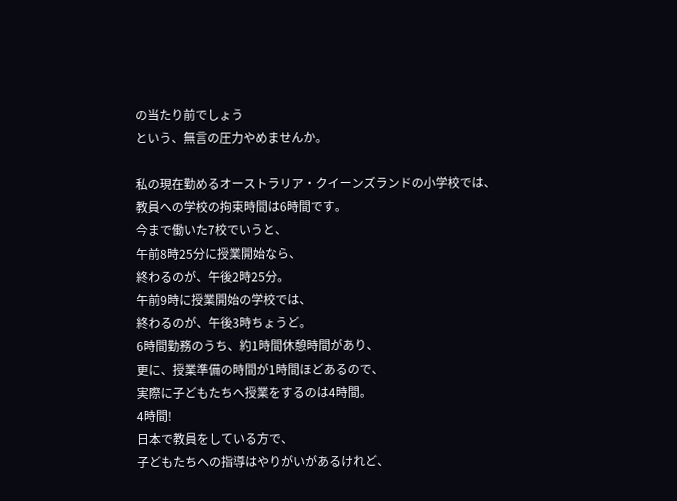の当たり前でしょう
という、無言の圧力やめませんか。

私の現在勤めるオーストラリア・クイーンズランドの小学校では、
教員への学校の拘束時間は6時間です。
今まで働いた7校でいうと、
午前8時25分に授業開始なら、
終わるのが、午後2時25分。
午前9時に授業開始の学校では、
終わるのが、午後3時ちょうど。
6時間勤務のうち、約1時間休憩時間があり、
更に、授業準備の時間が1時間ほどあるので、
実際に子どもたちへ授業をするのは4時間。
4時間!
日本で教員をしている方で、
子どもたちへの指導はやりがいがあるけれど、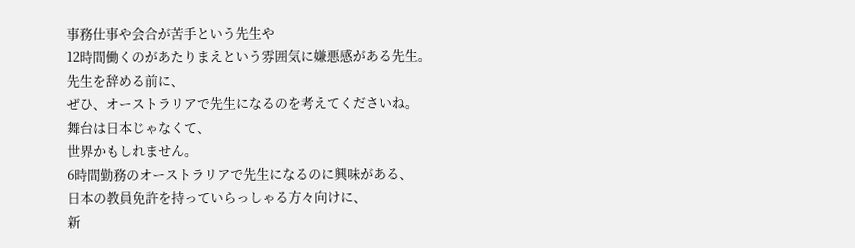事務仕事や会合が苦手という先生や
12時間働くのがあたりまえという雰囲気に嫌悪感がある先生。
先生を辞める前に、
ぜひ、オーストラリアで先生になるのを考えてくださいね。
舞台は日本じゃなくて、
世界かもしれません。
6時間勤務のオーストラリアで先生になるのに興味がある、
日本の教員免許を持っていらっしゃる方々向けに、
新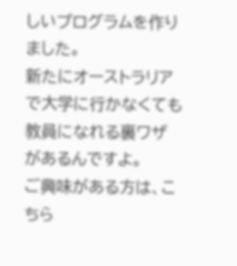しいプログラムを作りました。
新たにオーストラリアで大学に行かなくても
教員になれる裏ワザがあるんですよ。
ご興味がある方は、こちら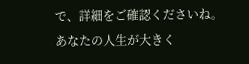で、詳細をご確認くださいね。
あなたの人生が大きく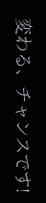変わる、チャンスです!